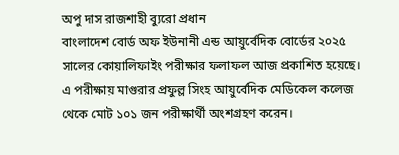অপু দাস রাজশাহী ব্যুরো প্রধান
বাংলাদেশ বোর্ড অফ ইউনানী এন্ড আয়ুর্বেদিক বোর্ডের ২০২৫ সালের কোয়ালিফাইং পরীক্ষার ফলাফল আজ প্রকাশিত হয়েছে। এ পরীক্ষায় মাগুরার প্রফুল্ল সিংহ আয়ুর্বেদিক মেডিকেল কলেজ থেকে মোট ১০১ জন পরীক্ষার্থী অংশগ্রহণ করেন।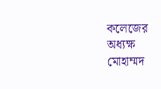কলেজের অধ্যক্ষ মোহাম্মদ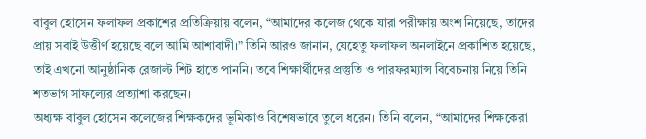বাবুল হোসেন ফলাফল প্রকাশের প্রতিক্রিয়ায় বলেন, “আমাদের কলেজ থেকে যারা পরীক্ষায় অংশ নিয়েছে, তাদের প্রায় সবাই উত্তীর্ণ হয়েছে বলে আমি আশাবাদী।” তিনি আরও জানান, যেহেতু ফলাফল অনলাইনে প্রকাশিত হয়েছে, তাই এখনো আনুষ্ঠানিক রেজাল্ট শিট হাতে পাননি। তবে শিক্ষার্থীদের প্রস্তুতি ও পারফরম্যান্স বিবেচনায় নিয়ে তিনি শতভাগ সাফল্যের প্রত্যাশা করছেন।
অধ্যক্ষ বাবুল হোসেন কলেজের শিক্ষকদের ভূমিকাও বিশেষভাবে তুলে ধরেন। তিনি বলেন, “আমাদের শিক্ষকেরা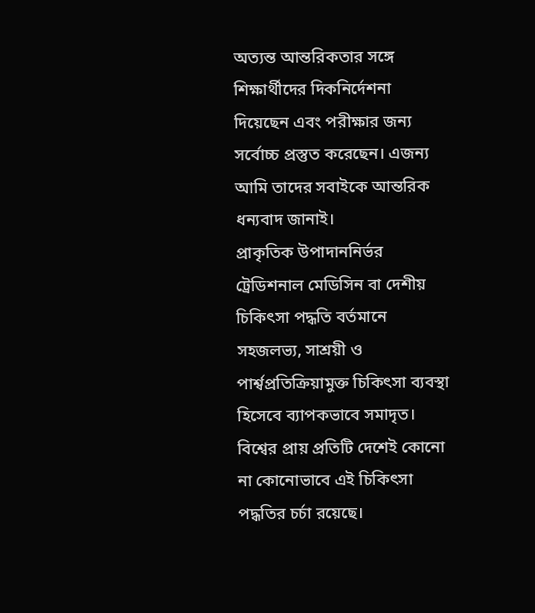অত্যন্ত আন্তরিকতার সঙ্গে শিক্ষার্থীদের দিকনির্দেশনা দিয়েছেন এবং পরীক্ষার জন্য সর্বোচ্চ প্রস্তুত করেছেন। এজন্য আমি তাদের সবাইকে আন্তরিক ধন্যবাদ জানাই।
প্রাকৃতিক উপাদাননির্ভর ট্রেডিশনাল মেডিসিন বা দেশীয় চিকিৎসা পদ্ধতি বর্তমানে সহজলভ্য, সাশ্রয়ী ও পার্শ্বপ্রতিক্রিয়ামুক্ত চিকিৎসা ব্যবস্থা হিসেবে ব্যাপকভাবে সমাদৃত। বিশ্বের প্রায় প্রতিটি দেশেই কোনো না কোনোভাবে এই চিকিৎসা পদ্ধতির চর্চা রয়েছে।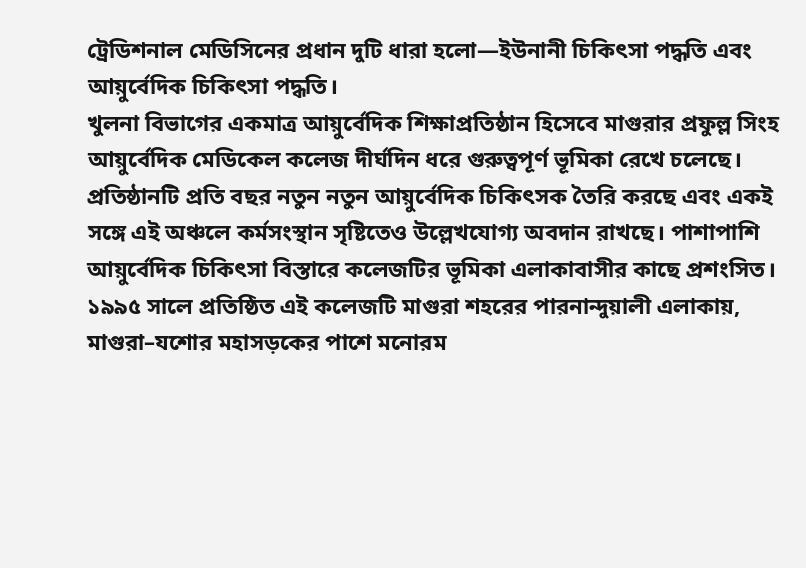ট্রেডিশনাল মেডিসিনের প্রধান দুটি ধারা হলো—ইউনানী চিকিৎসা পদ্ধতি এবং আয়ুর্বেদিক চিকিৎসা পদ্ধতি।
খুলনা বিভাগের একমাত্র আয়ুর্বেদিক শিক্ষাপ্রতিষ্ঠান হিসেবে মাগুরার প্রফুল্ল সিংহ আয়ুর্বেদিক মেডিকেল কলেজ দীর্ঘদিন ধরে গুরুত্বপূর্ণ ভূমিকা রেখে চলেছে। প্রতিষ্ঠানটি প্রতি বছর নতুন নতুন আয়ুর্বেদিক চিকিৎসক তৈরি করছে এবং একই সঙ্গে এই অঞ্চলে কর্মসংস্থান সৃষ্টিতেও উল্লেখযোগ্য অবদান রাখছে। পাশাপাশি আয়ুর্বেদিক চিকিৎসা বিস্তারে কলেজটির ভূমিকা এলাকাবাসীর কাছে প্রশংসিত।
১৯৯৫ সালে প্রতিষ্ঠিত এই কলেজটি মাগুরা শহরের পারনান্দুয়ালী এলাকায়, মাগুরা–যশোর মহাসড়কের পাশে মনোরম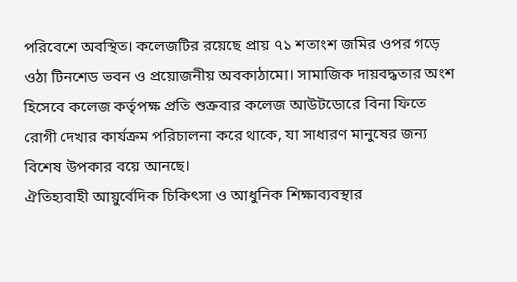পরিবেশে অবস্থিত। কলেজটির রয়েছে প্রায় ৭১ শতাংশ জমির ওপর গড়ে ওঠা টিনশেড ভবন ও প্রয়োজনীয় অবকাঠামো। সামাজিক দায়বদ্ধতার অংশ হিসেবে কলেজ কর্তৃপক্ষ প্রতি শুক্রবার কলেজ আউটডোরে বিনা ফিতে রোগী দেখার কার্যক্রম পরিচালনা করে থাকে, যা সাধারণ মানুষের জন্য বিশেষ উপকার বয়ে আনছে।
ঐতিহ্যবাহী আয়ুর্বেদিক চিকিৎসা ও আধুনিক শিক্ষাব্যবস্থার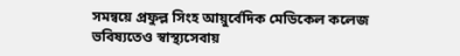সমন্বয়ে প্রফুল্ল সিংহ আয়ুর্বেদিক মেডিকেল কলেজ ভবিষ্যতেও স্বাস্থ্যসেবায়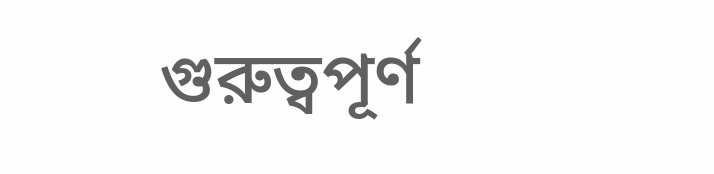গুরুত্বপূর্ণ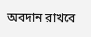অবদান রাখবে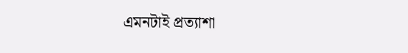এমনটাই প্রত্যাশা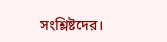সংশ্লিষ্টদের।